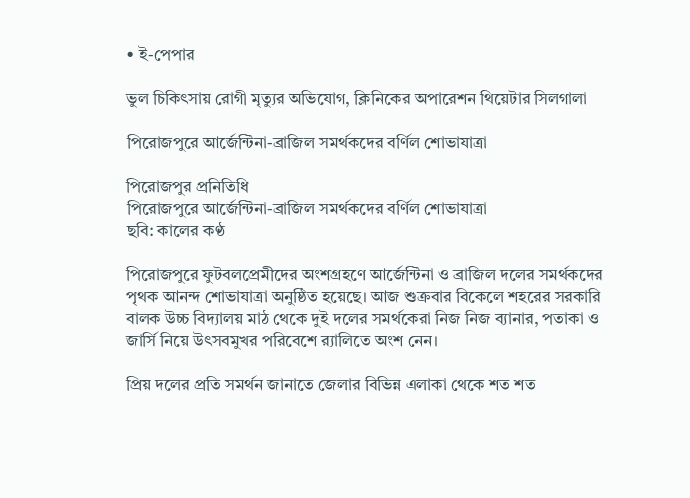• ই-পেপার

ভুল চিকিৎসায় রোগী মৃত্যুর অভিযোগ, ক্লিনিকের অপারেশন থিয়েটার সিলগালা

পিরোজপুরে আর্জেন্টিনা-ব্রাজিল সমর্থকদের বর্ণিল শোভাযাত্রা

পিরোজপুর প্রনিতিধি
পিরোজপুরে আর্জেন্টিনা-ব্রাজিল সমর্থকদের বর্ণিল শোভাযাত্রা
ছবি: কালের কণ্ঠ

পিরোজপুরে ফুটবলপ্রেমীদের অংশগ্রহণে আর্জেন্টিনা ও ব্রাজিল দলের সমর্থকদের পৃথক আনন্দ শোভাযাত্রা অনুষ্ঠিত হয়েছে। আজ শুক্রবার বিকেলে শহরের সরকারি বালক উচ্চ বিদ্যালয় মাঠ থেকে দুই দলের সমর্থকেরা নিজ নিজ ব্যানার, পতাকা ও জার্সি নিয়ে উৎসবমুখর পরিবেশে র‌্যালিতে অংশ নেন।

প্রিয় দলের প্রতি সমর্থন জানাতে জেলার বিভিন্ন এলাকা থেকে শত শত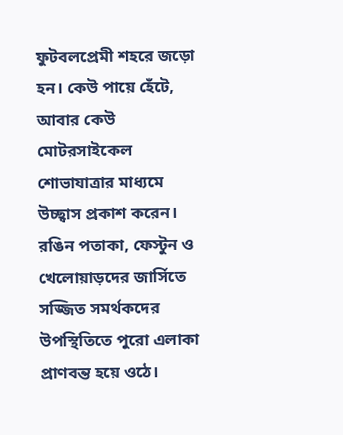ফুটবলপ্রেমী শহরে জড়ো হন। কেউ পায়ে হেঁটে, আবার কেউ মোটরসাইকেল শোভাযাত্রার মাধ্যমে উচ্ছ্বাস প্রকাশ করেন। রঙিন পতাকা, ফেস্টুন ও খেলোয়াড়দের জার্সিতে সজ্জিত সমর্থকদের উপস্থিতিতে পুরো এলাকা প্রাণবন্ত হয়ে ওঠে।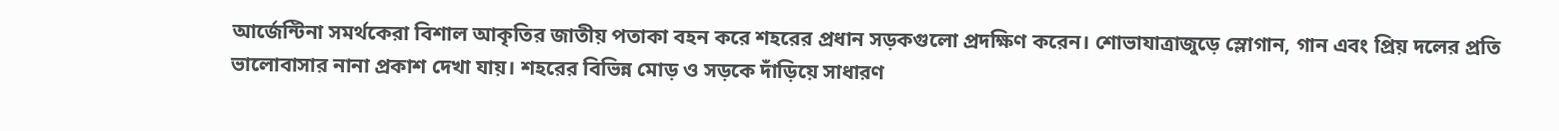আর্জেন্টিনা সমর্থকেরা বিশাল আকৃতির জাতীয় পতাকা বহন করে শহরের প্রধান সড়কগুলো প্রদক্ষিণ করেন। শোভাযাত্রাজুড়ে স্লোগান, গান এবং প্রিয় দলের প্রতি ভালোবাসার নানা প্রকাশ দেখা যায়। শহরের বিভিন্ন মোড় ও সড়কে দাঁড়িয়ে সাধারণ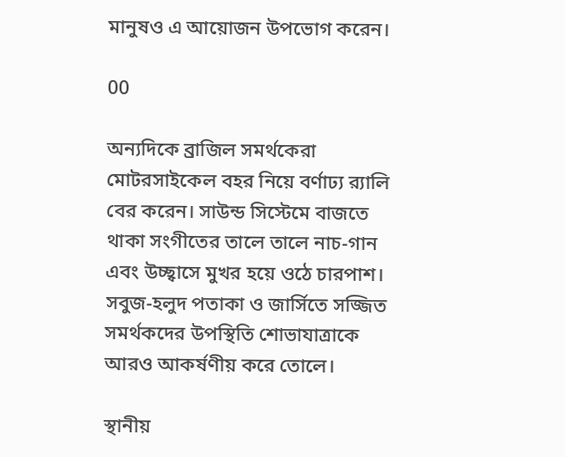মানুষও এ আয়োজন উপভোগ করেন।

00

অন্যদিকে ব্রাজিল সমর্থকেরা মোটরসাইকেল বহর নিয়ে বর্ণাঢ্য র‌্যালি বের করেন। সাউন্ড সিস্টেমে বাজতে থাকা সংগীতের তালে তালে নাচ-গান এবং উচ্ছ্বাসে মুখর হয়ে ওঠে চারপাশ। সবুজ-হলুদ পতাকা ও জার্সিতে সজ্জিত সমর্থকদের উপস্থিতি শোভাযাত্রাকে আরও আকর্ষণীয় করে তোলে।

স্থানীয়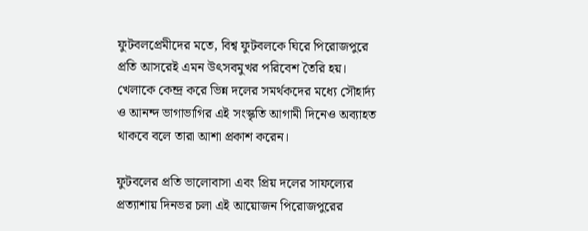ফুটবলপ্রেমীদের মতে, বিশ্ব ফুটবলকে ঘিরে পিরোজপুরে প্রতি আসরেই এমন উৎসবমুখর পরিবেশ তৈরি হয়। খেলাকে কেন্দ্র করে ভিন্ন দলের সমর্থকদের মধ্যে সৌহার্দ্য ও আনন্দ ভাগাভাগির এই সংস্কৃতি আগামী দিনেও অব্যাহত থাকবে বলে তারা আশা প্রকাশ করেন।

ফুটবলের প্রতি ভালোবাসা এবং প্রিয় দলের সাফল্যের প্রত্যাশায় দিনভর চলা এই আয়োজন পিরোজপুরের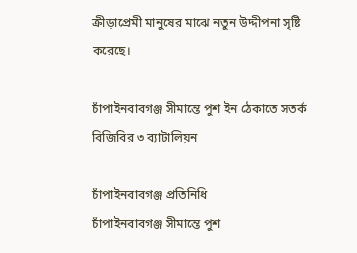ক্রীড়াপ্রেমী মানুষের মাঝে নতুন উদ্দীপনা সৃষ্টি করেছে।

চাঁপাইনবাবগঞ্জ সীমান্তে পুশ ইন ঠেকাতে সতর্ক বিজিবির ৩ ব্যাটালিয়ন

চাঁপাইনবাবগঞ্জ প্রতিনিধি
চাঁপাইনবাবগঞ্জ সীমান্তে পুশ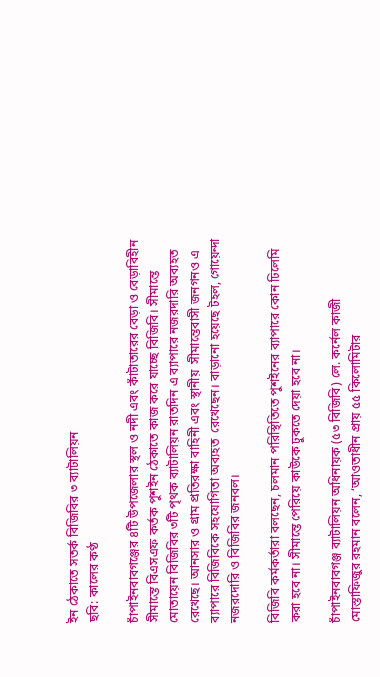ইন ঠেকাতে সতর্ক বিজিবির ৩ ব্যাটালিয়ন
ছবি: কালের কণ্ঠ

চাঁপাইনবাবগঞ্জের ৪টি উপজেলার স্থল ও নদী এবং কাঁটাতারের বেড়া ও বেড়াবিহীন সীমান্তে বিএসএফ কর্তক পুশইন ঠেকাতে কাজ করে যাচ্ছে বিজিবি। সীমান্তে মোতায়েন বিজিবির ৩টি পৃথক ব্যাটালিয়ন রাতদিন এ ব্যাপারে নজরদারি অব্যহত রেখেছে। আনসার ও গ্রাম প্রতিরক্ষা বাহিনী এবং স্থানীয়  সীমান্তেবাসী জনগনও এ ব্যাপারে বিজিবিকে সহযোগিতা অব্যহত  রেখেছেন। বাড়ানো হয়েছে টহল, গোয়েন্দা নজরদোরি ও বিজিবির জনবল।

বিজিবি কর্মকর্তারা বলছেন, চলমান পরিস্থিতিতে পুশইনের ব্যাপারে কোন ঢিলেমি করা হবে না। সীমান্তে পেরিয়ে কাউকে ঢুকতে দেয়া হবে না।

চাঁপাইনবাবগঞ্জ ব্যাটালিয়ন অধিনায়ক (৫৩ বিজিবি) লে. কর্নেল কাজী মোস্তাফিজুর রহমান বলেন, ‘আওতাধীন প্রায় ৫৫ কিলোমিটার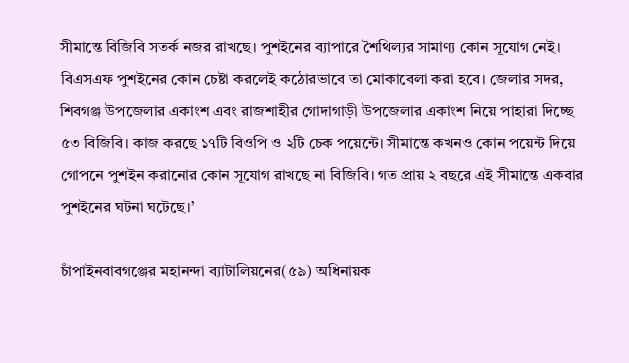সীমান্তে বিজিবি সতর্ক নজর রাখছে। পুশইনের ব্যাপারে শৈথিল্যর সামাণ্য কোন সূযোগ নেই। বিএসএফ পুশইনের কোন চেষ্টা করলেই কঠোরভাবে তা মোকাবেলা করা হবে। জেলার সদর, শিবগঞ্জ উপজেলার একাংশ এবং রাজশাহীর গোদাগাড়ী উপজেলার একাংশ নিয়ে পাহারা দিচ্ছে ৫৩ বিজিবি। কাজ করছে ১৭টি বিওপি ও ২টি চেক পয়েন্টে। সীমান্তে কখনও কোন পয়েন্ট দিয়ে গোপনে পুশইন করানোর কোন সূযোগ রাখছে না বিজিবি। গত প্রায় ২ বছরে এই সীমান্তে একবার পুশইনের ঘটনা ঘটেছে।’

চাঁপাইনবাবগঞ্জের মহানন্দা ব্যাটালিয়নের(৫৯) অধিনায়ক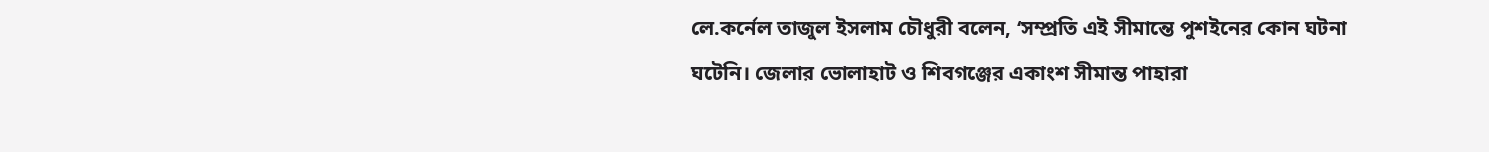লে.কর্নেল তাজুল ইসলাম চৌধুরী বলেন, ‘সম্প্রতি এই সীমান্তে পুশইনের কোন ঘটনা ঘটেনি। জেলার ভোলাহাট ও শিবগঞ্জের একাংশ সীমান্ত পাহারা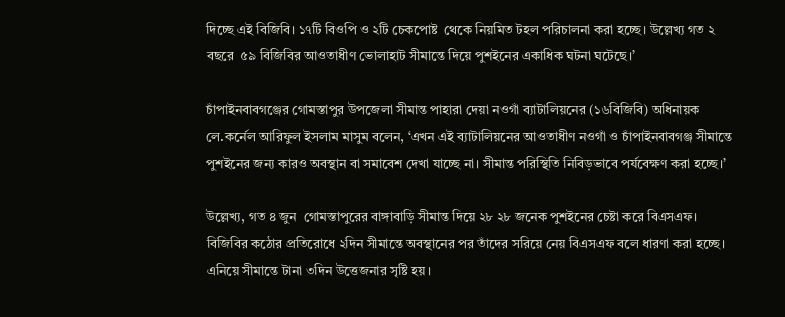দিচ্ছে এই বিজিবি। ১৭টি বিওপি ও ২টি চেকপোষ্ট  থেকে নিয়মিত টহল পরিচালনা করা হচ্ছে। উল্লেখ্য গত ২ বছরে  ৫৯ বিজিবির আওতাধীণ ভোলাহাট সীমান্তে দিয়ে পুশইনের একাধিক ঘটনা ঘটেছে।’

চাঁপাইনবাবগঞ্জের গোমস্তাপুর উপজেলা সীমান্ত পাহারা দেয়া নওগাঁ ব্যাটালিয়নের (১৬বিজিবি) অধিনায়ক লে.কর্নেল আরিফুল ইসলাম মাসুম বলেন, ‘এখন এই ব্যাটালিয়নের আওতাধীণ নওগাঁ ও চাঁপাইনবাবগঞ্জ সীমান্তে পুশইনের জন্য কারও অবস্থান বা সমাবেশ দেখা যাচ্ছে না। সীমান্ত পরিস্থিতি নিবিড়ভাবে পর্যবেক্ষণ করা হচ্ছে।’

উল্লেখ্য, গত ৪ জুন  গোমস্তাপুরের বাঙ্গাবাড়ি সীমান্ত দিয়ে ২৮ ২৮ জনেক পুশইনের চেষ্টা করে বিএসএফ। বিজিবির কঠোর প্রতিরোধে ২দিন সীমান্তে অবস্থানের পর তাঁদের সরিয়ে নেয় বিএসএফ বলে ধারণা করা হচ্ছে। এনিয়ে সীমান্তে টানা ৩দিন উত্তেজনার সৃষ্টি হয়।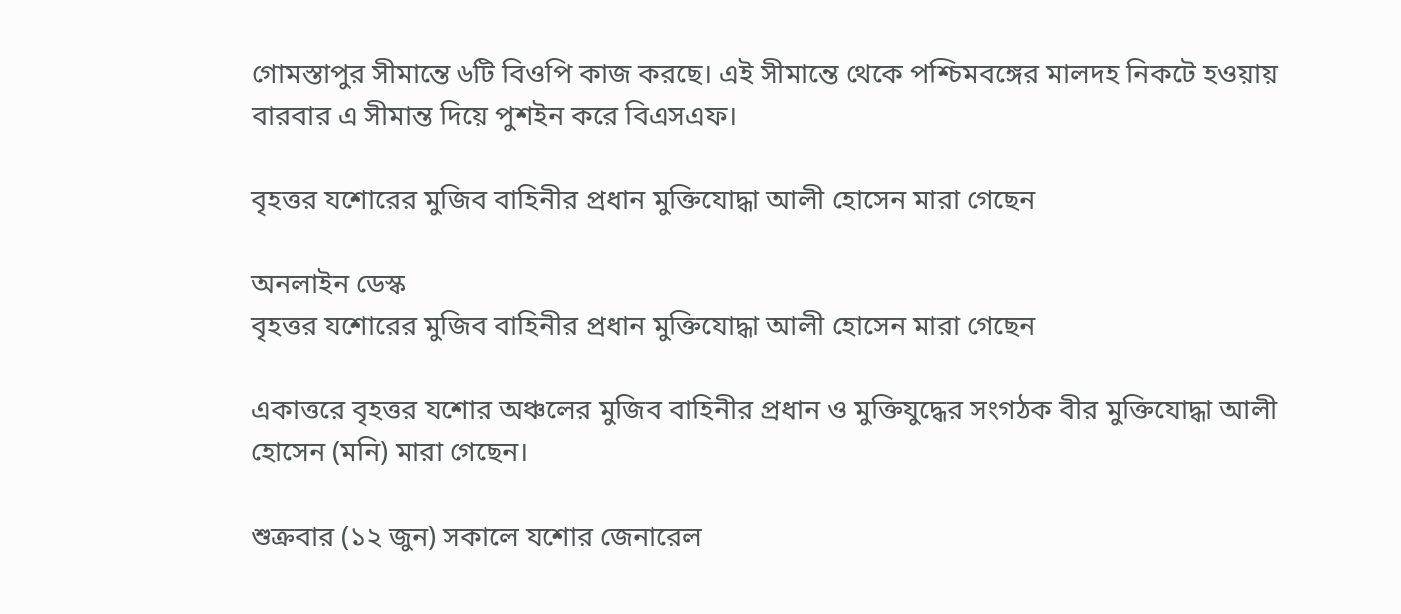গোমস্তাপুর সীমান্তে ৬টি বিওপি কাজ করছে। এই সীমান্তে থেকে পশ্চিমবঙ্গের মালদহ নিকটে হওয়ায়  বারবার এ সীমান্ত দিয়ে পুশইন করে বিএসএফ।

বৃহত্তর যশোরের মুজিব বাহিনীর প্রধান মুক্তিযোদ্ধা আলী হোসেন মারা গেছেন

অনলাইন ডেস্ক
বৃহত্তর যশোরের মুজিব বাহিনীর প্রধান মুক্তিযোদ্ধা আলী হোসেন মারা গেছেন

একাত্তরে বৃহত্তর যশোর অঞ্চলের মুজিব বাহিনীর প্রধান ও মুক্তিযুদ্ধের সংগঠক বীর মুক্তিযোদ্ধা আলী হোসেন (মনি) মারা গেছেন।

শুক্রবার (১২ জুন) সকালে যশোর জেনারেল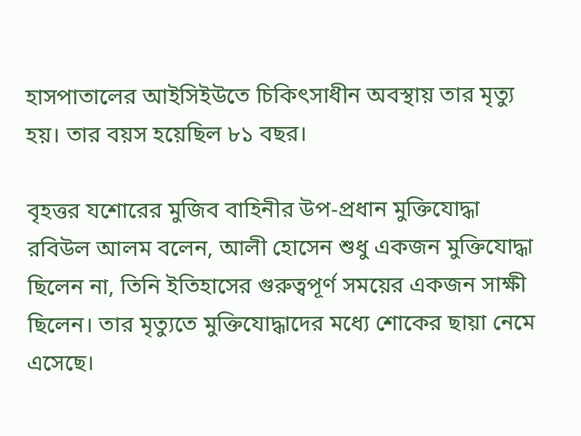হাসপাতালের আইসিইউতে চিকিৎসাধীন অবস্থায় তার মৃত্যু হয়। তার বয়স হয়েছিল ৮১ বছর।

বৃহত্তর যশোরের মুজিব বাহিনীর উপ-প্রধান মুক্তিযোদ্ধা রবিউল আলম বলেন, আলী হোসেন শুধু একজন মুক্তিযোদ্ধা ছিলেন না, তিনি ইতিহাসের গুরুত্বপূর্ণ সময়ের একজন সাক্ষী ছিলেন। তার মৃত্যুতে মুক্তিযোদ্ধাদের মধ্যে শোকের ছায়া নেমে এসেছে।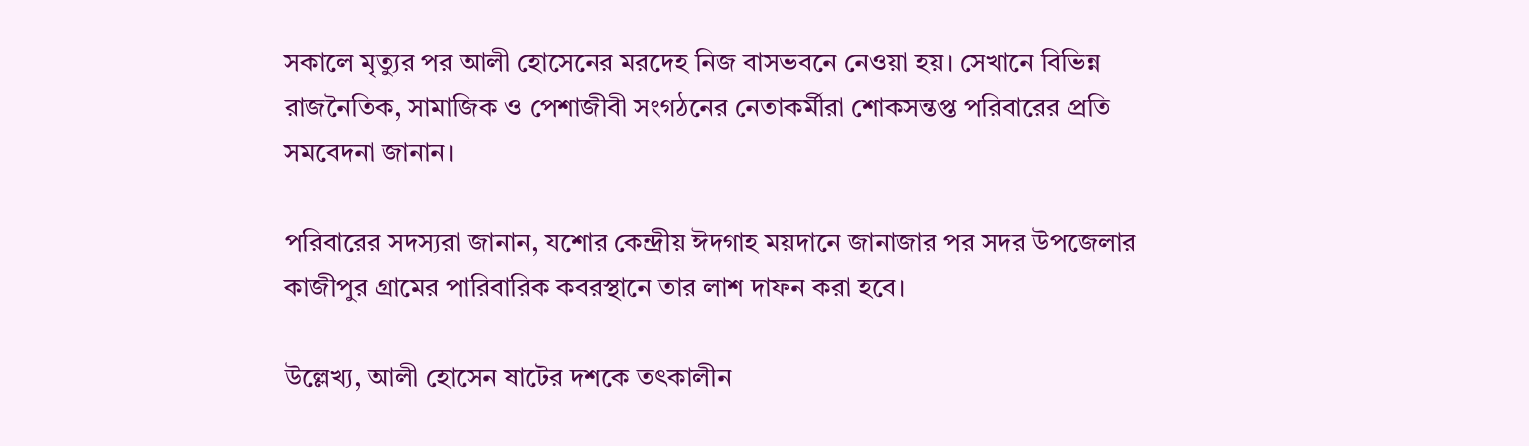সকালে মৃত্যুর পর আলী হোসেনের মরদেহ নিজ বাসভবনে নেওয়া হয়। সেখানে বিভিন্ন রাজনৈতিক, সামাজিক ও পেশাজীবী সংগঠনের নেতাকর্মীরা শোকসন্তপ্ত পরিবারের প্রতি সমবেদনা জানান।

পরিবারের সদস্যরা জানান, যশোর কেন্দ্রীয় ঈদগাহ ময়দানে জানাজার পর সদর উপজেলার কাজীপুর গ্রামের পারিবারিক কবরস্থানে তার লাশ দাফন করা হবে।

উল্লেখ্য, আলী হোসেন ষাটের দশকে তৎকালীন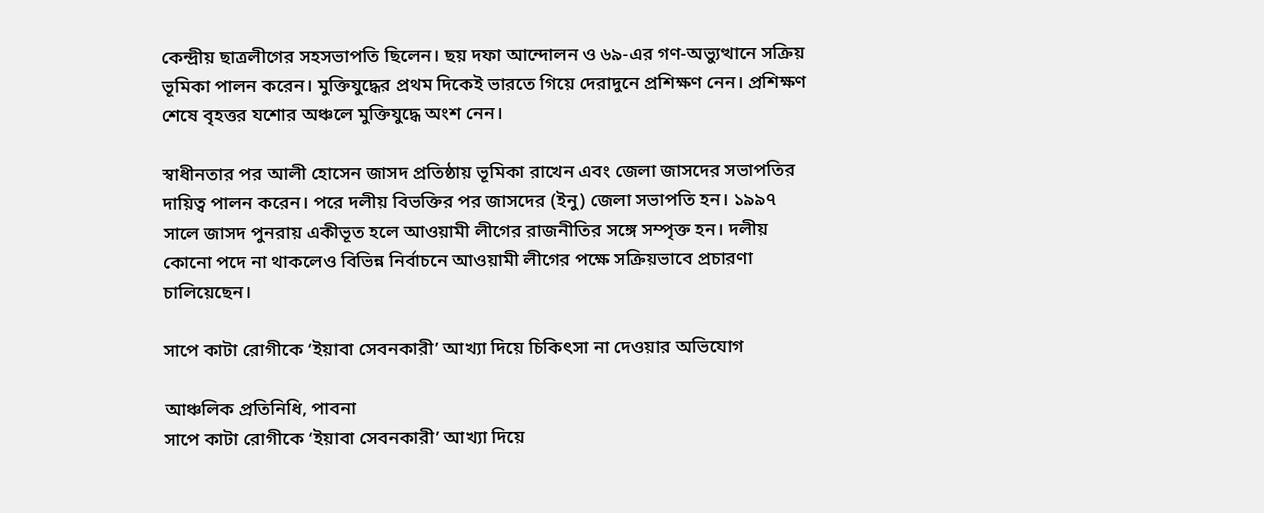কেন্দ্রীয় ছাত্রলীগের সহসভাপতি ছিলেন। ছয় দফা আন্দোলন ও ৬৯-এর গণ-অভ্যুত্থানে সক্রিয় ভূমিকা পালন করেন। মুক্তিযুদ্ধের প্রথম দিকেই ভারতে গিয়ে দেরাদুনে প্রশিক্ষণ নেন। প্রশিক্ষণ শেষে বৃহত্তর যশোর অঞ্চলে মুক্তিযুদ্ধে অংশ নেন।

স্বাধীনতার পর আলী হোসেন জাসদ প্রতিষ্ঠায় ভূমিকা রাখেন এবং জেলা জাসদের সভাপতির দায়িত্ব পালন করেন। পরে দলীয় বিভক্তির পর জাসদের (ইনু) জেলা সভাপতি হন। ১৯৯৭ সালে জাসদ পুনরায় একীভূত হলে আওয়ামী লীগের রাজনীতির সঙ্গে সম্পৃক্ত হন। দলীয় কোনো পদে না থাকলেও বিভিন্ন নির্বাচনে আওয়ামী লীগের পক্ষে সক্রিয়ভাবে প্রচারণা চালিয়েছেন।

সাপে কাটা রোগীকে ‘ইয়াবা সেবনকারী’ আখ্যা দিয়ে চিকিৎসা না দেওয়ার অভিযোগ

আঞ্চলিক প্রতিনিধি, পাবনা
সাপে কাটা রোগীকে ‘ইয়াবা সেবনকারী’ আখ্যা দিয়ে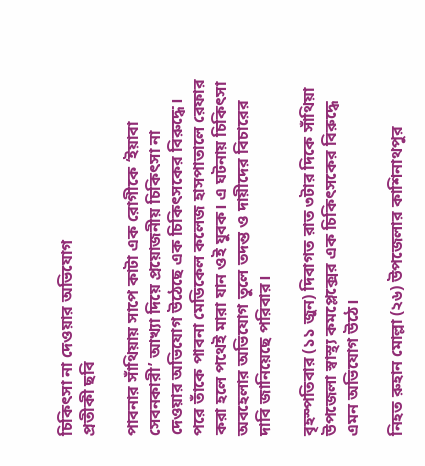চিকিৎসা না দেওয়ার অভিযোগ
প্রতীকী ছবি

পাবনার সাঁথিয়ায় সাপে কাটা এক রোগীকে ‘ইয়াবা সেবনকারী’ আখ্যা দিয়ে প্রয়োজনীয় চিকিৎসা না দেওয়ার অভিযোগ উঠেছে এক চিকিৎসকের বিরুদ্ধে। পরে তাঁকে পাবনা মেডিকেল কলেজ হাসপাতালে রেফার করা হলে পথেই মারা যান ওই যুবক। এ ঘটনায় চিকিৎসা অবহেলার অভিযোগ তুলে তদন্ত ও দায়ীদের বিচারের দাবি জানিয়েছে পরিবার।

বৃহস্পতিবার (১১ জুন) দিবাগত রাত ৩টার দিকে সাঁথিয়া উপজেলা স্বাস্থ্য কমপ্লেক্সের এক চিকিৎসকের বিরুদ্ধে এমন অভিযোগ উঠে।

নিহত রুহান মোল্লা (২৬) উপজেলার কাশিনাথপুর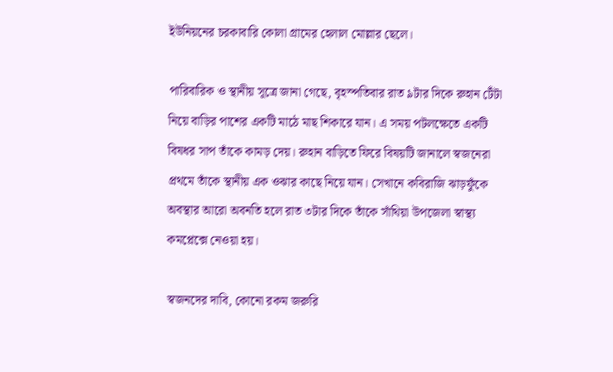ইউনিয়নের চরকাবারি কোলা গ্রামের হেলাল মোল্লার ছেলে।

পারিবারিক ও স্থানীয় সূত্রে জানা গেছে, বৃহস্পতিবার রাত ৯টার দিকে রুহান টেঁটা নিয়ে বাড়ির পাশের একটি মাঠে মাছ শিকারে যান। এ সময় পটলক্ষেতে একটি বিষধর সাপ তাঁকে কামড় দেয়। রুহান বাড়িতে ফিরে বিষয়টি জানালে স্বজনেরা প্রথমে তাঁকে স্থানীয় এক ওঝার কাছে নিয়ে যান। সেখানে কবিরাজি ঝাড়ফুঁকে অবস্থার আরো অবনতি হলে রাত ৩টার দিকে তাঁকে সাঁথিয়া উপজেলা স্বাস্থ্য কমপ্লেক্সে নেওয়া হয়।

স্বজনদের দাবি, কোনো রকম জরুরি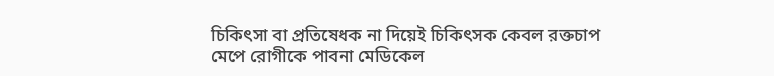চিকিৎসা বা প্রতিষেধক না দিয়েই চিকিৎসক কেবল রক্তচাপ মেপে রোগীকে পাবনা মেডিকেল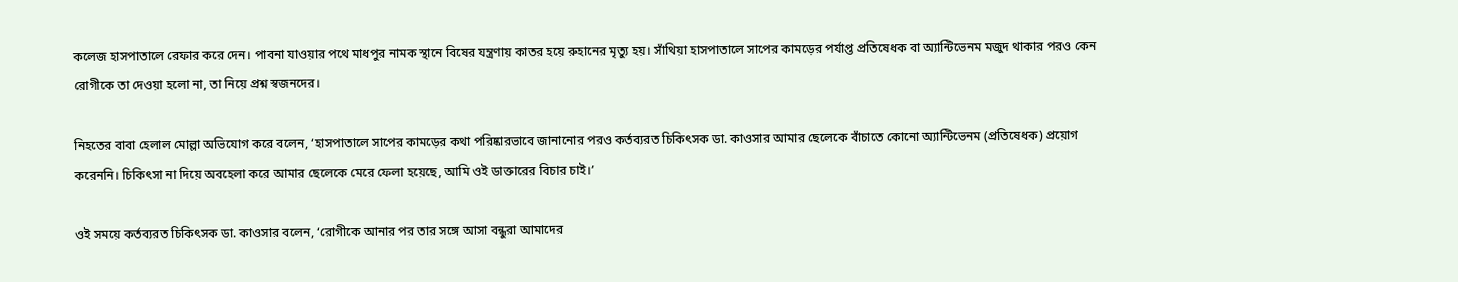কলেজ হাসপাতালে রেফার করে দেন। পাবনা যাওয়ার পথে মাধপুর নামক স্থানে বিষের যন্ত্রণায় কাতর হয়ে রুহানের মৃত্যু হয়। সাঁথিয়া হাসপাতালে সাপের কামড়ের পর্যাপ্ত প্রতিষেধক বা অ্যান্টিভেনম মজুদ থাকার পরও কেন রোগীকে তা দেওয়া হলো না, তা নিয়ে প্রশ্ন স্বজনদের।

নিহতের বাবা হেলাল মোল্লা অভিযোগ করে বলেন, ‘হাসপাতালে সাপের কামড়ের কথা পরিষ্কারভাবে জানানোর পরও কর্তব্যরত চিকিৎসক ডা. কাওসার আমার ছেলেকে বাঁচাতে কোনো অ্যান্টিভেনম (প্রতিষেধক) প্রয়োগ করেননি। চিকিৎসা না দিয়ে অবহেলা করে আমার ছেলেকে মেরে ফেলা হয়েছে, আমি ওই ডাক্তারের বিচার চাই।’

ওই সময়ে কর্তব্যরত চিকিৎসক ডা. কাওসার বলেন, ‘রোগীকে আনার পর তার সঙ্গে আসা বন্ধুরা আমাদের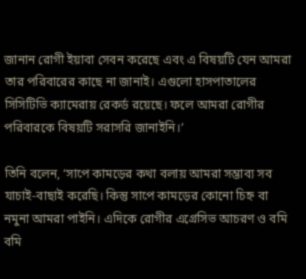জানান রোগী ইয়াবা সেবন করেছে এবং এ বিষয়টি যেন আমরা তার পরিবারের কাছে না জানাই। এগুলো হাসপাতালের সিসিটিভি ক্যামেরায় রেকর্ড রয়েছে। ফলে আমরা রোগীর পরিবারকে বিষয়টি সরাসরি জানাইনি।’

তিনি বলেন, ‘সাপে কামড়ের কথা বলায় আমরা সম্ভাব্য সব যাচাই-বাছাই করেছি। কিন্তু সাপে কামড়ের কোনো চিহ্ন বা নমুনা আমরা পাইনি। এদিকে রোগীর এগ্রেসিভ আচরণ ও বমি বমি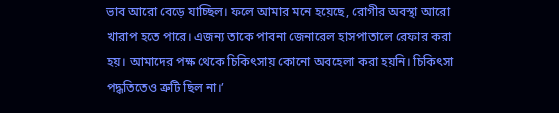ভাব আরো বেড়ে যাচ্ছিল। ফলে আমার মনে হয়েছে, রোগীর অবস্থা আরো খারাপ হতে পারে। এজন্য তাকে পাবনা জেনারেল হাসপাতালে রেফার করা হয়। আমাদের পক্ষ থেকে চিকিৎসায় কোনো অবহেলা করা হয়নি। চিকিৎসা পদ্ধতিতেও ত্রুটি ছিল না।’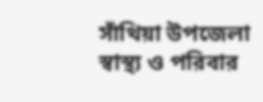সাঁথিয়া উপজেলা স্বাস্থ্য ও পরিবার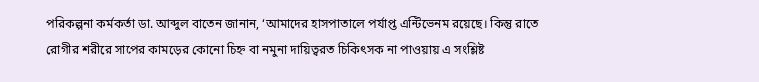পরিকল্পনা কর্মকর্তা ডা. আব্দুল বাতেন জানান, ‘আমাদের হাসপাতালে পর্যাপ্ত এন্টিভেনম রয়েছে। কিন্তু রাতে রোগীর শরীরে সাপের কামড়ের কোনো চিহ্ন বা নমুনা দায়িত্বরত চিকিৎসক না পাওয়ায় এ সংশ্লিষ্ট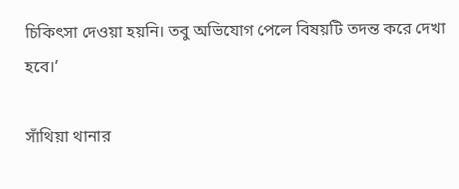চিকিৎসা দেওয়া হয়নি। তবু অভিযোগ পেলে বিষয়টি তদন্ত করে দেখা হবে।’

সাঁথিয়া থানার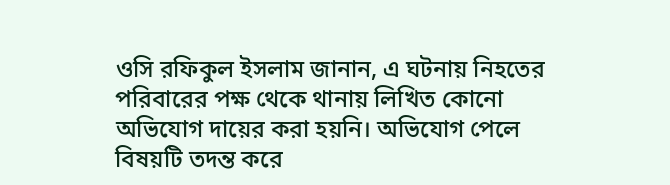ওসি রফিকুল ইসলাম জানান, এ ঘটনায় নিহতের পরিবারের পক্ষ থেকে থানায় লিখিত কোনো অভিযোগ দায়ের করা হয়নি। অভিযোগ পেলে বিষয়টি তদন্ত করে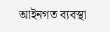আইনগত ব্যবস্থা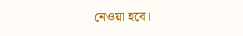নেওয়া হবে।